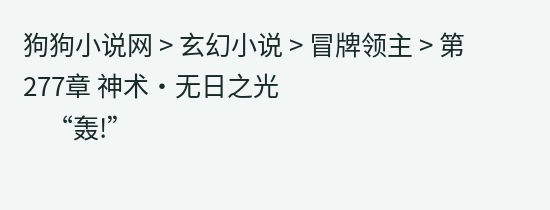狗狗小说网 > 玄幻小说 > 冒牌领主 > 第277章 神术·无日之光
    “轰!”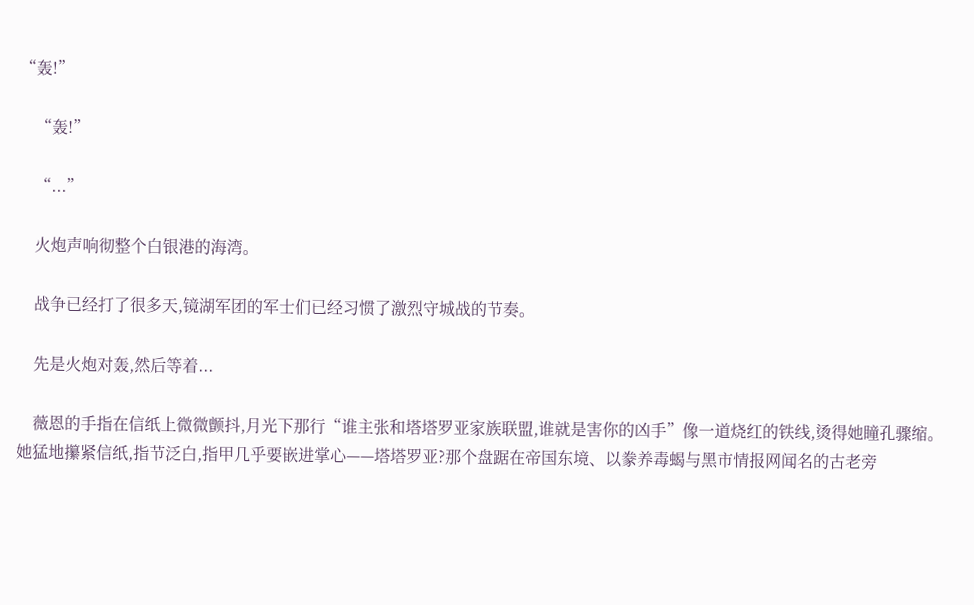“轰!”

    “轰!”

    “...”

    火炮声响彻整个白银港的海湾。

    战争已经打了很多天,镜湖军团的军士们已经习惯了激烈守城战的节奏。

    先是火炮对轰,然后等着...

    薇恩的手指在信纸上微微颤抖,月光下那行“谁主张和塔塔罗亚家族联盟,谁就是害你的凶手”像一道烧红的铁线,烫得她瞳孔骤缩。她猛地攥紧信纸,指节泛白,指甲几乎要嵌进掌心——塔塔罗亚?那个盘踞在帝国东境、以豢养毒蝎与黑市情报网闻名的古老旁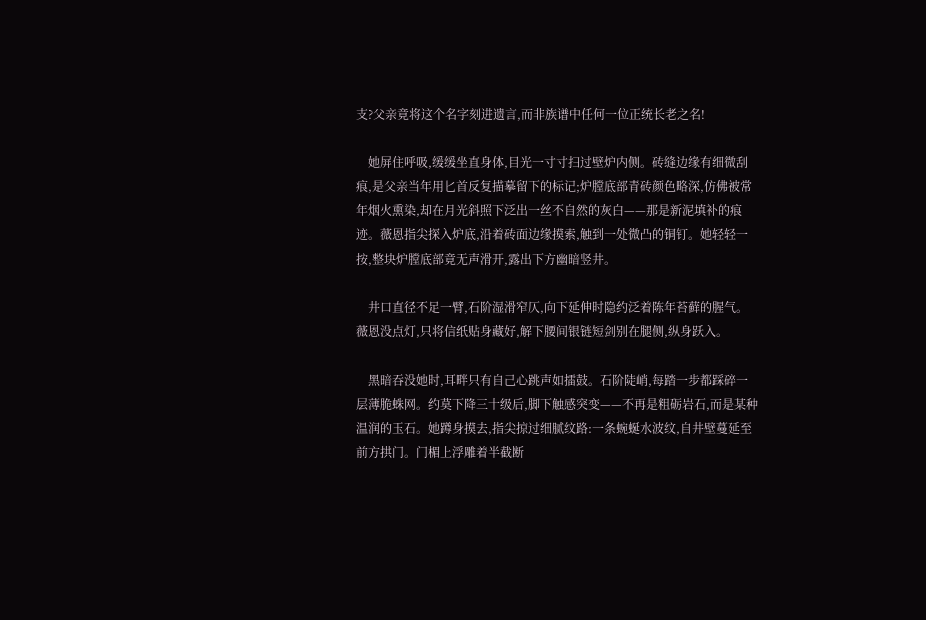支?父亲竟将这个名字刻进遗言,而非族谱中任何一位正统长老之名!

    她屏住呼吸,缓缓坐直身体,目光一寸寸扫过壁炉内侧。砖缝边缘有细微刮痕,是父亲当年用匕首反复描摹留下的标记;炉膛底部青砖颜色略深,仿佛被常年烟火熏染,却在月光斜照下泛出一丝不自然的灰白——那是新泥填补的痕迹。薇恩指尖探入炉底,沿着砖面边缘摸索,触到一处微凸的铜钉。她轻轻一按,整块炉膛底部竟无声滑开,露出下方幽暗竖井。

    井口直径不足一臂,石阶湿滑窄仄,向下延伸时隐约泛着陈年苔藓的腥气。薇恩没点灯,只将信纸贴身藏好,解下腰间银链短剑别在腿侧,纵身跃入。

    黑暗吞没她时,耳畔只有自己心跳声如擂鼓。石阶陡峭,每踏一步都踩碎一层薄脆蛛网。约莫下降三十级后,脚下触感突变——不再是粗砺岩石,而是某种温润的玉石。她蹲身摸去,指尖掠过细腻纹路:一条蜿蜒水波纹,自井壁蔓延至前方拱门。门楣上浮雕着半截断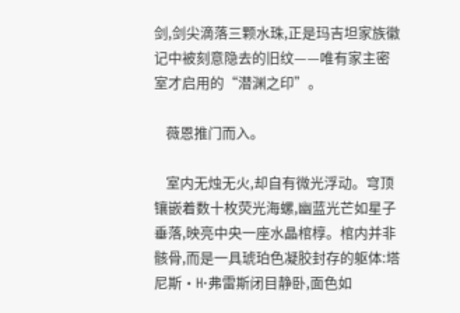剑,剑尖滴落三颗水珠,正是玛吉坦家族徽记中被刻意隐去的旧纹——唯有家主密室才启用的“潜渊之印”。

    薇恩推门而入。

    室内无烛无火,却自有微光浮动。穹顶镶嵌着数十枚荧光海螺,幽蓝光芒如星子垂落,映亮中央一座水晶棺椁。棺内并非骸骨,而是一具琥珀色凝胶封存的躯体:塔尼斯·H·弗雷斯闭目静卧,面色如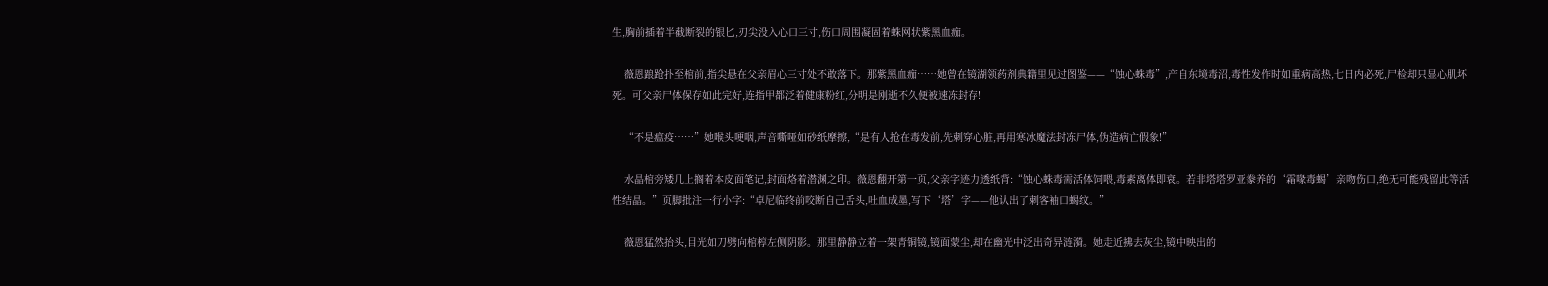生,胸前插着半截断裂的银匕,刃尖没入心口三寸,伤口周围凝固着蛛网状紫黑血痂。

    薇恩踉跄扑至棺前,指尖悬在父亲眉心三寸处不敢落下。那紫黑血痂……她曾在镜湖领药剂典籍里见过图鉴——“蚀心蛛毒”,产自东境毒沼,毒性发作时如重病高热,七日内必死,尸检却只显心肌坏死。可父亲尸体保存如此完好,连指甲都泛着健康粉红,分明是刚逝不久便被速冻封存!

    “不是瘟疫……”她喉头哽咽,声音嘶哑如砂纸摩擦,“是有人抢在毒发前,先刺穿心脏,再用寒冰魔法封冻尸体,伪造病亡假象!”

    水晶棺旁矮几上搁着本皮面笔记,封面烙着潜渊之印。薇恩翻开第一页,父亲字迹力透纸背:“蚀心蛛毒需活体饲喂,毒素离体即衰。若非塔塔罗亚豢养的‘霜喙毒蝎’亲吻伤口,绝无可能残留此等活性结晶。”页脚批注一行小字:“卓尼临终前咬断自己舌头,吐血成墨,写下‘塔’字——他认出了刺客袖口蝎纹。”

    薇恩猛然抬头,目光如刀劈向棺椁左侧阴影。那里静静立着一架青铜镜,镜面蒙尘,却在幽光中泛出奇异涟漪。她走近拂去灰尘,镜中映出的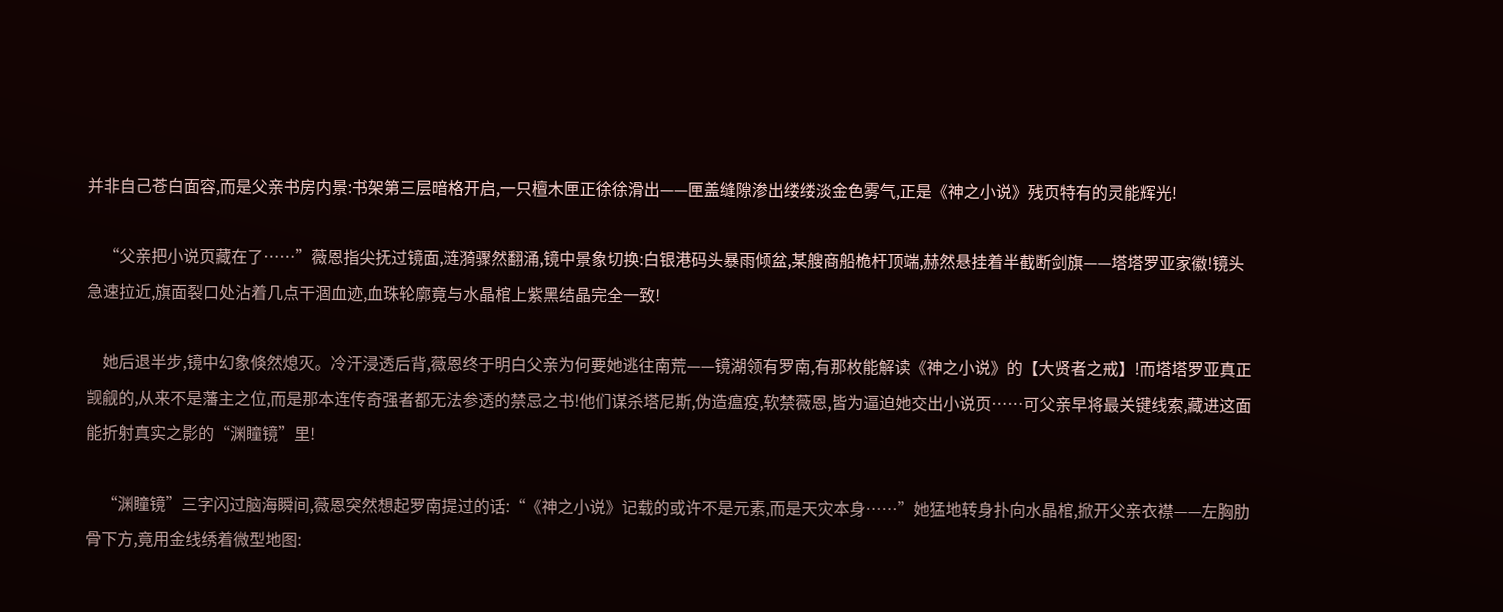并非自己苍白面容,而是父亲书房内景:书架第三层暗格开启,一只檀木匣正徐徐滑出——匣盖缝隙渗出缕缕淡金色雾气,正是《神之小说》残页特有的灵能辉光!

    “父亲把小说页藏在了……”薇恩指尖抚过镜面,涟漪骤然翻涌,镜中景象切换:白银港码头暴雨倾盆,某艘商船桅杆顶端,赫然悬挂着半截断剑旗——塔塔罗亚家徽!镜头急速拉近,旗面裂口处沾着几点干涸血迹,血珠轮廓竟与水晶棺上紫黑结晶完全一致!

    她后退半步,镜中幻象倏然熄灭。冷汗浸透后背,薇恩终于明白父亲为何要她逃往南荒——镜湖领有罗南,有那枚能解读《神之小说》的【大贤者之戒】!而塔塔罗亚真正觊觎的,从来不是藩主之位,而是那本连传奇强者都无法参透的禁忌之书!他们谋杀塔尼斯,伪造瘟疫,软禁薇恩,皆为逼迫她交出小说页……可父亲早将最关键线索,藏进这面能折射真实之影的“渊瞳镜”里!

    “渊瞳镜”三字闪过脑海瞬间,薇恩突然想起罗南提过的话:“《神之小说》记载的或许不是元素,而是天灾本身……”她猛地转身扑向水晶棺,掀开父亲衣襟——左胸肋骨下方,竟用金线绣着微型地图: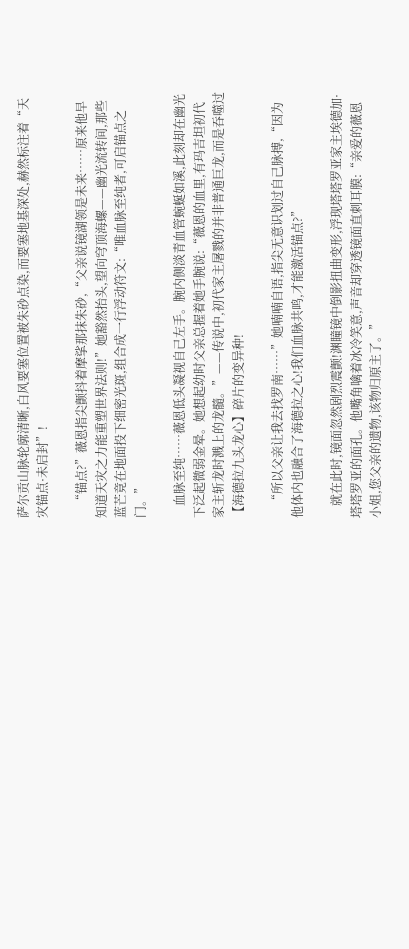萨尔贡山脉轮廓清晰,白风要塞位置被朱砂点染,而要塞地基深处,赫然标注着“天灾锚点·未启封”!

    “锚点?”薇恩指尖颤抖着摩挲那抹朱砂,“父亲说镜湖领是未来……原来他早知道天灾之力能重塑世界法则!”她豁然抬头,望向穹顶海螺——幽光流转间,那些蓝芒竟在地面投下细密光斑,组合成一行浮动符文:“唯血脉至纯者,可启锚点之门。”

    血脉至纯……薇恩低头凝视自己左手。腕内侧淡青血管蜿蜒如溪,此刻却在幽光下泛起微弱金晕。她想起幼时父亲总握着她手腕说:“薇恩的血里,有玛吉坦初代家主斩龙时溅上的龙髓。”——传说中,初代家主屠戮的并非普通巨龙,而是吞噬过【海德拉九头龙心】碎片的变异种!

    “所以父亲让我去找罗南……”她喃喃自语,指尖无意识划过自己脉搏,“因为他体内也融合了海德拉之心!我们血脉共鸣,才能激活锚点?”

    就在此时,镜面忽然剧烈震颤!渊瞳镜中倒影扭曲变形,浮现塔塔罗亚家主埃德加·塔塔罗亚的面孔。他嘴角噙着冰冷笑意,声音却穿透镜面直刺耳膜:“亲爱的薇恩小姐,您父亲的遗物,该物归原主了。”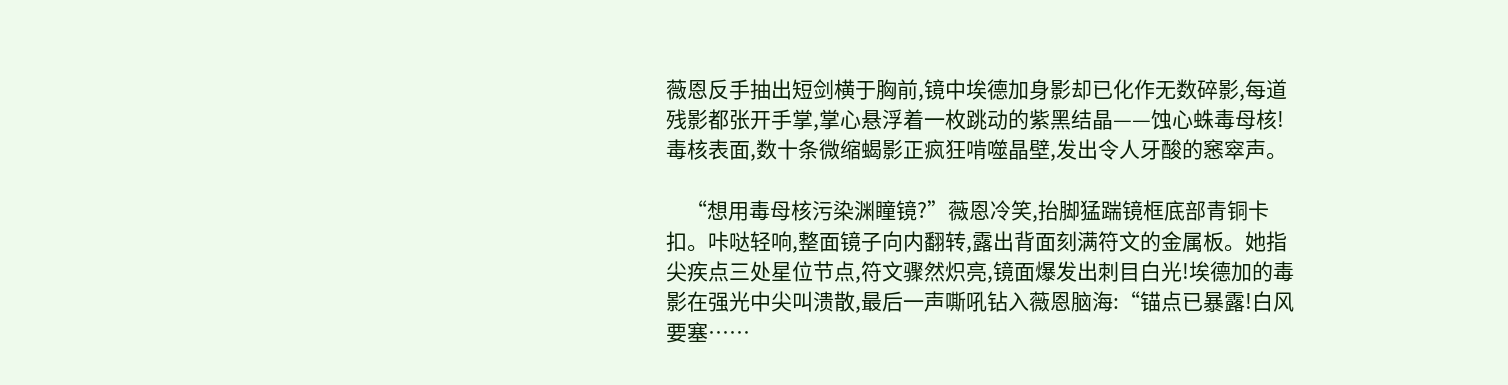薇恩反手抽出短剑横于胸前,镜中埃德加身影却已化作无数碎影,每道残影都张开手掌,掌心悬浮着一枚跳动的紫黑结晶——蚀心蛛毒母核!毒核表面,数十条微缩蝎影正疯狂啃噬晶壁,发出令人牙酸的窸窣声。

    “想用毒母核污染渊瞳镜?”薇恩冷笑,抬脚猛踹镜框底部青铜卡扣。咔哒轻响,整面镜子向内翻转,露出背面刻满符文的金属板。她指尖疾点三处星位节点,符文骤然炽亮,镜面爆发出刺目白光!埃德加的毒影在强光中尖叫溃散,最后一声嘶吼钻入薇恩脑海:“锚点已暴露!白风要塞……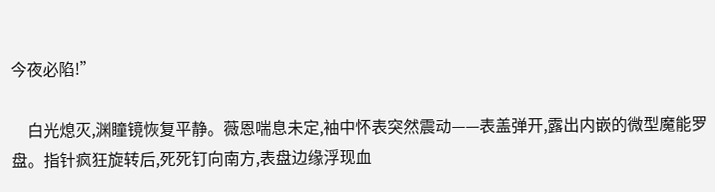今夜必陷!”

    白光熄灭,渊瞳镜恢复平静。薇恩喘息未定,袖中怀表突然震动——表盖弹开,露出内嵌的微型魔能罗盘。指针疯狂旋转后,死死钉向南方,表盘边缘浮现血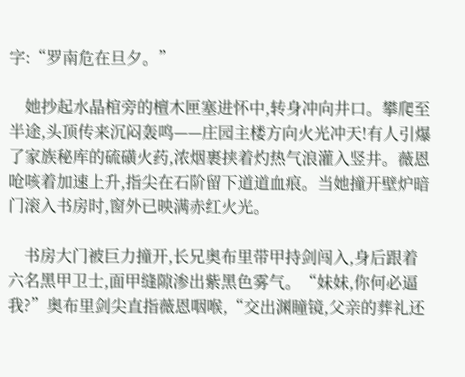字:“罗南危在旦夕。”

    她抄起水晶棺旁的檀木匣塞进怀中,转身冲向井口。攀爬至半途,头顶传来沉闷轰鸣——庄园主楼方向火光冲天!有人引爆了家族秘库的硫磺火药,浓烟裹挟着灼热气浪灌入竖井。薇恩呛咳着加速上升,指尖在石阶留下道道血痕。当她撞开壁炉暗门滚入书房时,窗外已映满赤红火光。

    书房大门被巨力撞开,长兄奥布里带甲持剑闯入,身后跟着六名黑甲卫士,面甲缝隙渗出紫黑色雾气。“妹妹,你何必逼我?”奥布里剑尖直指薇恩咽喉,“交出渊瞳镜,父亲的葬礼还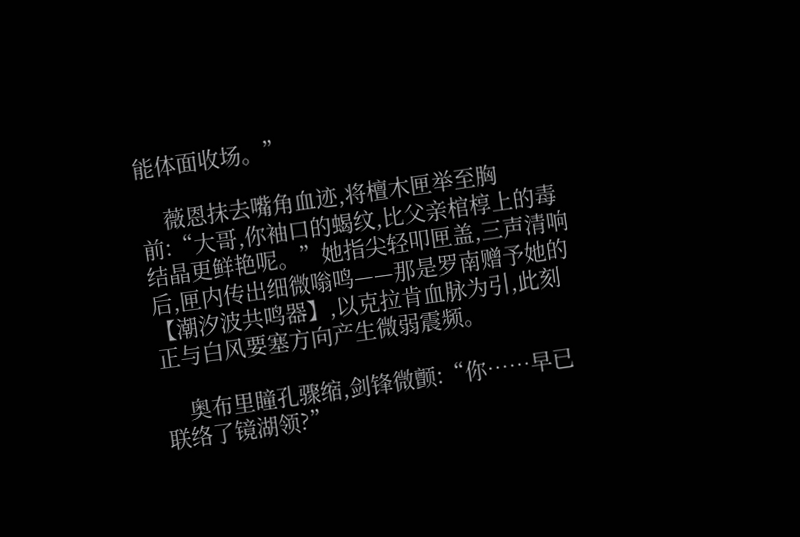能体面收场。”

    薇恩抹去嘴角血迹,将檀木匣举至胸前:“大哥,你袖口的蝎纹,比父亲棺椁上的毒结晶更鲜艳呢。”她指尖轻叩匣盖,三声清响后,匣内传出细微嗡鸣——那是罗南赠予她的【潮汐波共鸣器】,以克拉肯血脉为引,此刻正与白风要塞方向产生微弱震频。

    奥布里瞳孔骤缩,剑锋微颤:“你……早已联络了镜湖领?”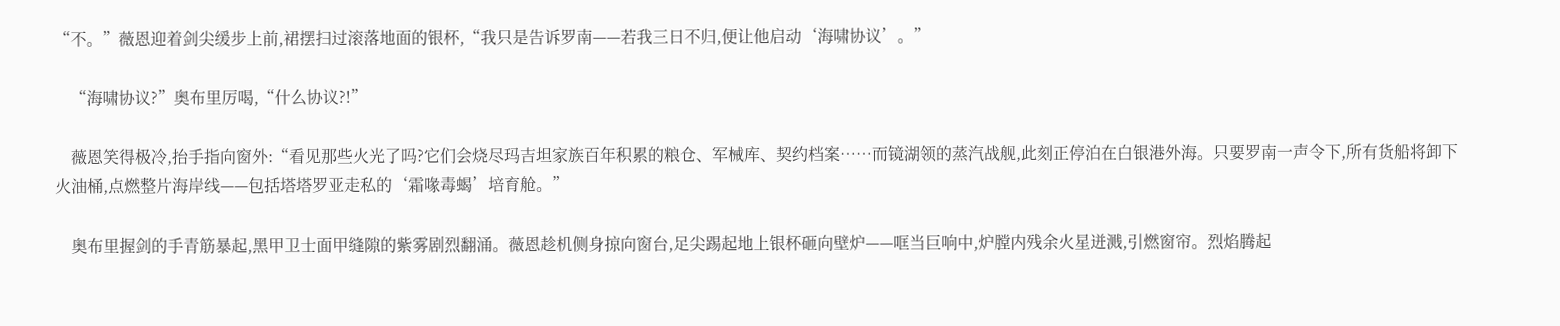“不。”薇恩迎着剑尖缓步上前,裙摆扫过滚落地面的银杯,“我只是告诉罗南——若我三日不归,便让他启动‘海啸协议’。”

    “海啸协议?”奥布里厉喝,“什么协议?!”

    薇恩笑得极冷,抬手指向窗外:“看见那些火光了吗?它们会烧尽玛吉坦家族百年积累的粮仓、军械库、契约档案……而镜湖领的蒸汽战舰,此刻正停泊在白银港外海。只要罗南一声令下,所有货船将卸下火油桶,点燃整片海岸线——包括塔塔罗亚走私的‘霜喙毒蝎’培育舱。”

    奥布里握剑的手青筋暴起,黑甲卫士面甲缝隙的紫雾剧烈翻涌。薇恩趁机侧身掠向窗台,足尖踢起地上银杯砸向壁炉——哐当巨响中,炉膛内残余火星迸溅,引燃窗帘。烈焰腾起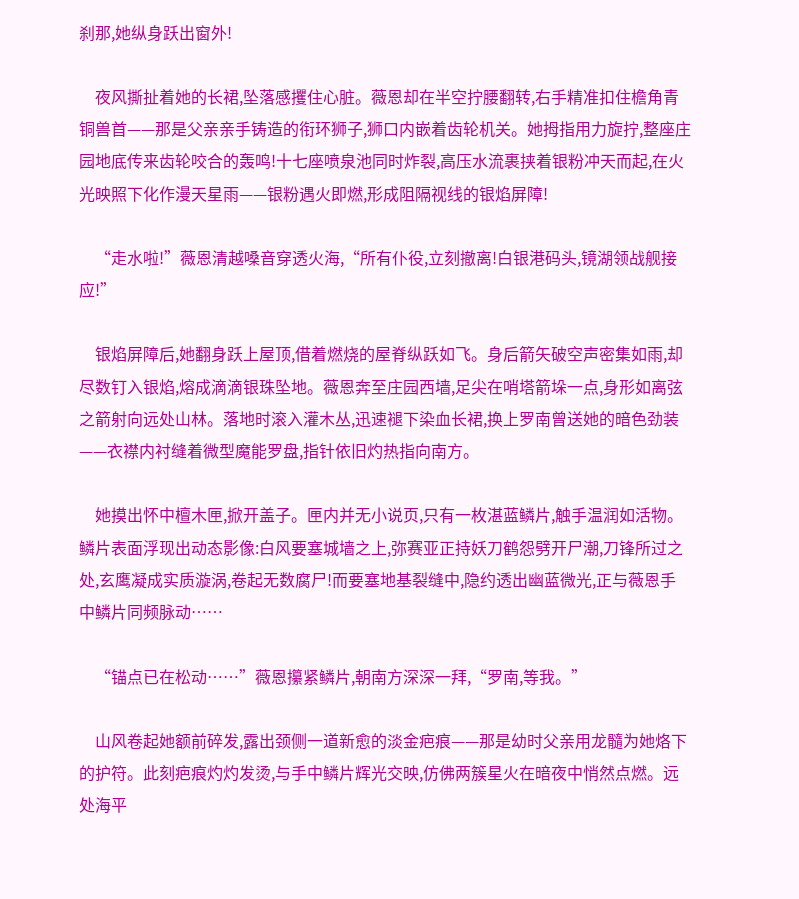刹那,她纵身跃出窗外!

    夜风撕扯着她的长裙,坠落感攫住心脏。薇恩却在半空拧腰翻转,右手精准扣住檐角青铜兽首——那是父亲亲手铸造的衔环狮子,狮口内嵌着齿轮机关。她拇指用力旋拧,整座庄园地底传来齿轮咬合的轰鸣!十七座喷泉池同时炸裂,高压水流裹挟着银粉冲天而起,在火光映照下化作漫天星雨——银粉遇火即燃,形成阻隔视线的银焰屏障!

    “走水啦!”薇恩清越嗓音穿透火海,“所有仆役,立刻撤离!白银港码头,镜湖领战舰接应!”

    银焰屏障后,她翻身跃上屋顶,借着燃烧的屋脊纵跃如飞。身后箭矢破空声密集如雨,却尽数钉入银焰,熔成滴滴银珠坠地。薇恩奔至庄园西墙,足尖在哨塔箭垛一点,身形如离弦之箭射向远处山林。落地时滚入灌木丛,迅速褪下染血长裙,换上罗南曾送她的暗色劲装——衣襟内衬缝着微型魔能罗盘,指针依旧灼热指向南方。

    她摸出怀中檀木匣,掀开盖子。匣内并无小说页,只有一枚湛蓝鳞片,触手温润如活物。鳞片表面浮现出动态影像:白风要塞城墙之上,弥赛亚正持妖刀鹤怨劈开尸潮,刀锋所过之处,玄鹰凝成实质漩涡,卷起无数腐尸!而要塞地基裂缝中,隐约透出幽蓝微光,正与薇恩手中鳞片同频脉动……

    “锚点已在松动……”薇恩攥紧鳞片,朝南方深深一拜,“罗南,等我。”

    山风卷起她额前碎发,露出颈侧一道新愈的淡金疤痕——那是幼时父亲用龙髓为她烙下的护符。此刻疤痕灼灼发烫,与手中鳞片辉光交映,仿佛两簇星火在暗夜中悄然点燃。远处海平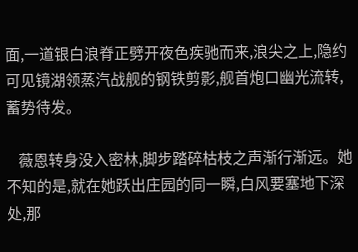面,一道银白浪脊正劈开夜色疾驰而来,浪尖之上,隐约可见镜湖领蒸汽战舰的钢铁剪影,舰首炮口幽光流转,蓄势待发。

    薇恩转身没入密林,脚步踏碎枯枝之声渐行渐远。她不知的是,就在她跃出庄园的同一瞬,白风要塞地下深处,那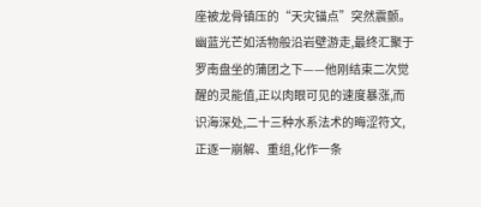座被龙骨镇压的“天灾锚点”突然震颤。幽蓝光芒如活物般沿岩壁游走,最终汇聚于罗南盘坐的蒲团之下——他刚结束二次觉醒的灵能值,正以肉眼可见的速度暴涨,而识海深处,二十三种水系法术的晦涩符文,正逐一崩解、重组,化作一条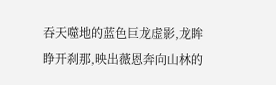吞天噬地的蓝色巨龙虚影,龙眸睁开刹那,映出薇恩奔向山林的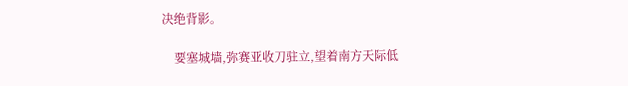决绝背影。

    要塞城墙,弥赛亚收刀驻立,望着南方天际低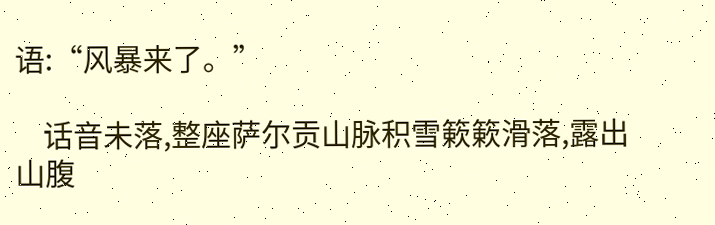语:“风暴来了。”

    话音未落,整座萨尔贡山脉积雪簌簌滑落,露出山腹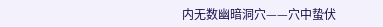内无数幽暗洞穴——穴中蛰伏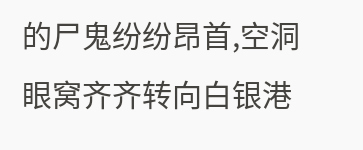的尸鬼纷纷昂首,空洞眼窝齐齐转向白银港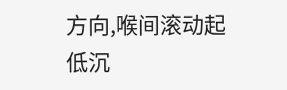方向,喉间滚动起低沉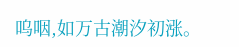呜咽,如万古潮汐初涨。